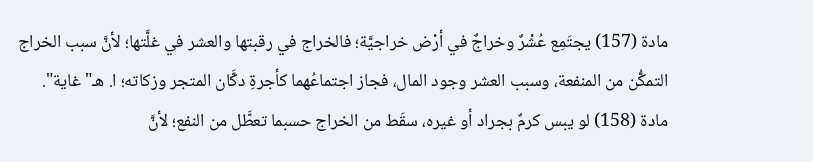مادة (157) يجتَمِع عُشْرٌ وخراجٌ في أرْض خراجيَّة؛ فالخراج في رقبتها والعشر في غلَّتها؛ لأنَّ سبب الخراج التمكُّن من المنفعة، وسبب العشر وجود المال، فجاز اجتماعُهما كأجرةِ دكَّان المتجر وزكاته؛ ا. هـ"غاية".
مادة (158) لو يبس كرمٌ بجراد أو غيره، سقَط من الخراج حسبما تعطَّل من النفع؛ لأنَّ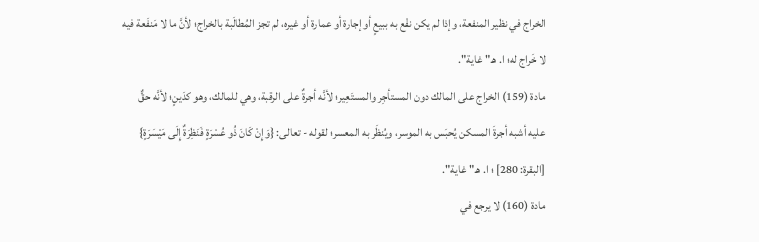الخراج في نظير المنفعة، وإذا لم يكن نفْع به ببيعٍ أو إجارة أو عمارة أو غيره، لم تجز المُطالَبة بالخراج؛ لأنَّ ما لا مَنفَعة فيه لا خَراج له؛ ا. هـ"غاية".
مادة (159) الخراج على المالك دون المستأجِر والمستَعِير؛ لأنَّه أجرةٌ على الرقبة، وهي للمالك، وهو كدَينٍ؛ لأنَّه حقٌّ عليه أشبه أجرةَ المسكن يُحبَس به الموسر، ويُنظَر به المعسر؛ لقوله - تعالى: {وَإِنْ كَانَ ذُو عُسْرَةٍ فَنَظِرَةٌ إِلَى مَيْسَرَةٍ} [البقرة: 280] ؛ ا. هـ"غاية".
مادة (160) لا يرجع في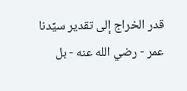قدر الخراج إلى تقدير سيِّدنا عمر - رضي الله عنه - بل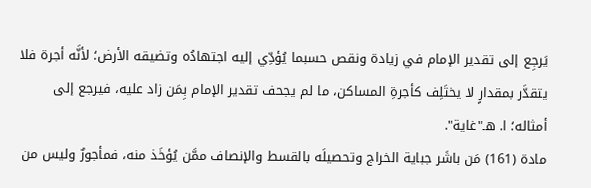يَرجِع إلى تقدير الإمام في زيادة ونقص حسبما يُؤدِّي إليه اجتهادُه وتضيقه الأرض؛ لأنَّه أجرة فلا يتقدَّر بمقدارٍ لا يختَلِف كأجرةِ المساكن، ما لم يجحف تقدير الإمام بِمَن زاد عليه، فيرجع إلى أمثاله؛ ا. هـ"غاية".
مادة (161) مَن باشَر جباية الخراج وتحصيلَه بالقسط والإنصاف ممَّن يُؤخَذ منه، فمأجورٌ وليس من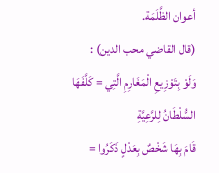أعوان الظَّلَمَة.
(قال القاضي محب الدين) :
وَلَوْ بِتَوْزِيعِ الْمَغَارِمِ الَّتِي = كَلَّفَهَا السُّلْطَانُ لِلرَّعِيَّةِ
قَامَ بِهَا شَخْصٌ بِعَدْلٍ ذَكَرُوا =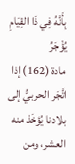بِأَنَّهُ فِي ذَا القِيَامِ يُؤْجَرُ
مادة (162) إذا اتَّجَر الحربيُّ إلى بلادنا يُؤخَذ منه العشر، ومن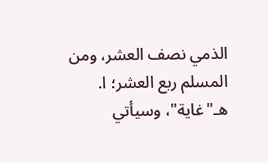الذمي نصف العشر، ومن المسلم ربع العشر؛ ا. هـ"غاية"، وسيأتي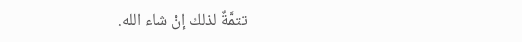تتمَّةٌ لذلك إنْ شاء الله.